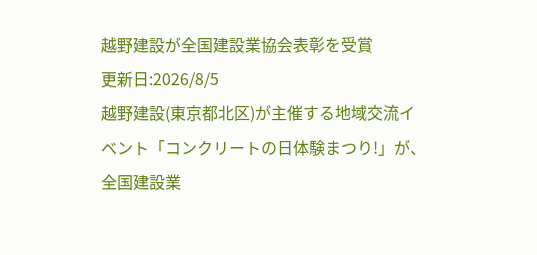越野建設が全国建設業協会表彰を受賞
更新日:2026/8/5
越野建設(東京都北区)が主催する地域交流イベント「コンクリートの日体験まつり!」が、全国建設業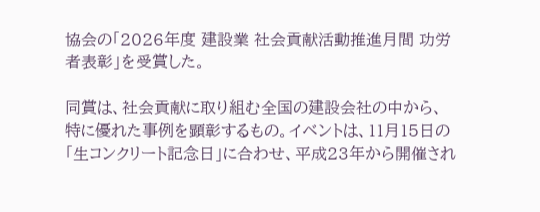協会の「2026年度 建設業 社会貢献活動推進月間 功労者表彰」を受賞した。

同賞は、社会貢献に取り組む全国の建設会社の中から、特に優れた事例を顕彰するもの。イベントは、11月15日の「生コンクリート記念日」に合わせ、平成23年から開催され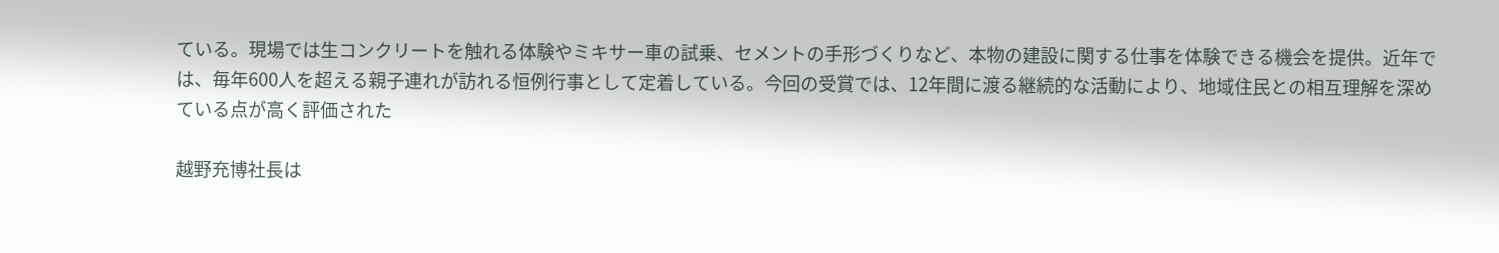ている。現場では生コンクリートを触れる体験やミキサー車の試乗、セメントの手形づくりなど、本物の建設に関する仕事を体験できる機会を提供。近年では、毎年600人を超える親子連れが訪れる恒例行事として定着している。今回の受賞では、12年間に渡る継続的な活動により、地域住民との相互理解を深めている点が高く評価された

越野充博社長は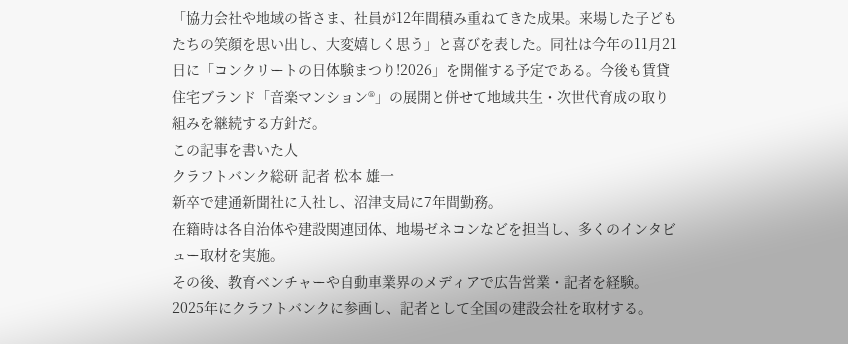「協力会社や地域の皆さま、社員が12年間積み重ねてきた成果。来場した子どもたちの笑顔を思い出し、大変嬉しく思う」と喜びを表した。同社は今年の11月21日に「コンクリートの日体験まつり!2026」を開催する予定である。今後も賃貸住宅ブランド「音楽マンション®」の展開と併せて地域共生・次世代育成の取り組みを継続する方針だ。
この記事を書いた人
クラフトバンク総研 記者 松本 雄一
新卒で建通新聞社に入社し、沼津支局に7年間勤務。
在籍時は各自治体や建設関連団体、地場ゼネコンなどを担当し、多くのインタビュー取材を実施。
その後、教育ベンチャーや自動車業界のメディアで広告営業・記者を経験。
2025年にクラフトバンクに参画し、記者として全国の建設会社を取材する。